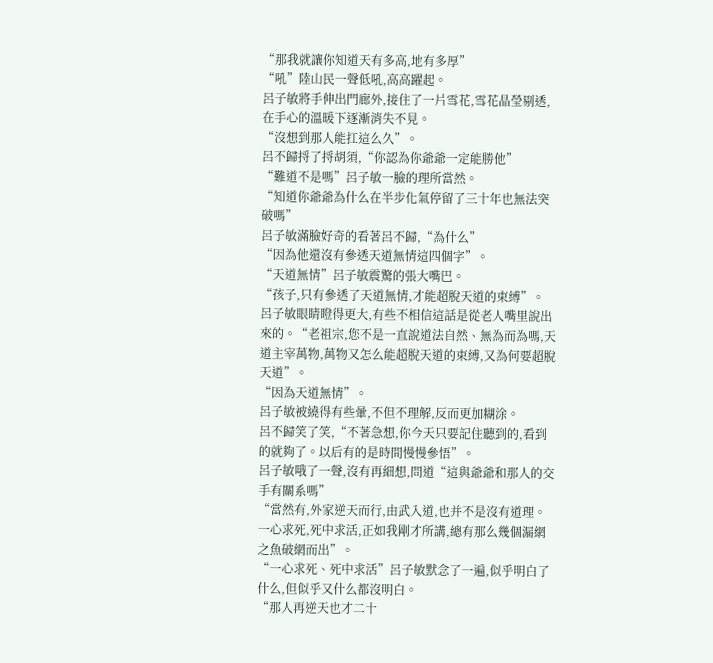“那我就讓你知道天有多高,地有多厚”
“吼”陸山民一聲低吼,高高躍起。
呂子敏將手伸出門廊外,接住了一片雪花,雪花晶瑩剔透,在手心的溫暖下逐漸消失不見。
“沒想到那人能扛這么久”。
呂不歸捋了捋胡須,“你認為你爺爺一定能勝他”
“難道不是嗎”呂子敏一臉的理所當然。
“知道你爺爺為什么在半步化氣停留了三十年也無法突破嗎”
呂子敏滿臉好奇的看著呂不歸,“為什么”
“因為他還沒有參透天道無情這四個字”。
“天道無情”呂子敏震驚的張大嘴巴。
“孩子,只有參透了天道無情,才能超脫天道的束縛”。
呂子敏眼睛瞪得更大,有些不相信這話是從老人嘴里說出來的。“老祖宗,您不是一直說道法自然、無為而為嗎,天道主宰萬物,萬物又怎么能超脫天道的束縛,又為何要超脫天道”。
“因為天道無情”。
呂子敏被繞得有些暈,不但不理解,反而更加糊涂。
呂不歸笑了笑,“不著急想,你今天只要記住聽到的,看到的就夠了。以后有的是時間慢慢參悟”。
呂子敏哦了一聲,沒有再細想,問道“這與爺爺和那人的交手有關系嗎”
“當然有,外家逆天而行,由武入道,也并不是沒有道理。一心求死,死中求活,正如我剛才所講,總有那么幾個漏網之魚破網而出”。
“一心求死、死中求活”呂子敏默念了一遍,似乎明白了什么,但似乎又什么都沒明白。
“那人再逆天也才二十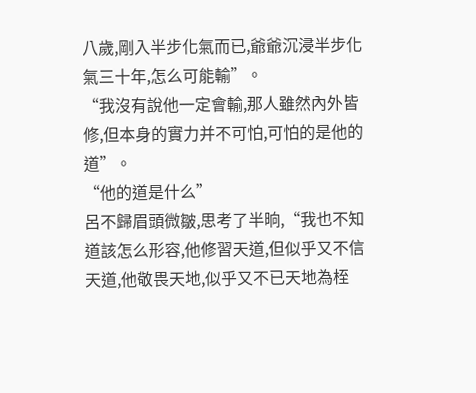八歲,剛入半步化氣而已,爺爺沉浸半步化氣三十年,怎么可能輸”。
“我沒有說他一定會輸,那人雖然內外皆修,但本身的實力并不可怕,可怕的是他的道”。
“他的道是什么”
呂不歸眉頭微皺,思考了半晌,“我也不知道該怎么形容,他修習天道,但似乎又不信天道,他敬畏天地,似乎又不已天地為桎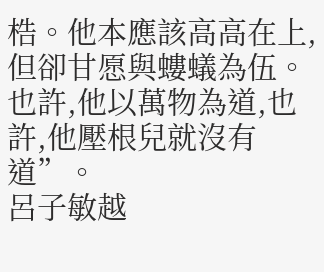梏。他本應該高高在上,但卻甘愿與螻蟻為伍。也許,他以萬物為道,也許,他壓根兒就沒有道”。
呂子敏越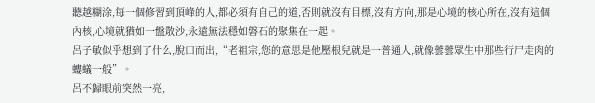聽越糊涂,每一個修習到頂峰的人,都必須有自己的道,否則就沒有目標,沒有方向,那是心境的核心所在,沒有這個內核,心境就猶如一盤散沙,永遠無法穩如磐石的聚集在一起。
呂子敏似乎想到了什么,脫口而出,“老祖宗,您的意思是他壓根兒就是一普通人,就像蕓蕓眾生中那些行尸走肉的螻蟻一般”。
呂不歸眼前突然一亮,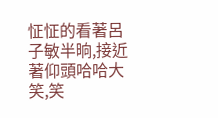怔怔的看著呂子敏半晌,接近著仰頭哈哈大笑,笑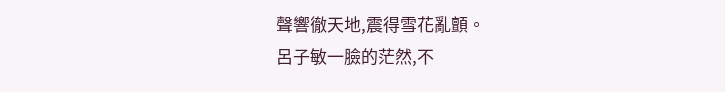聲響徹天地,震得雪花亂顫。
呂子敏一臉的茫然,不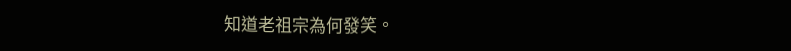知道老祖宗為何發笑。